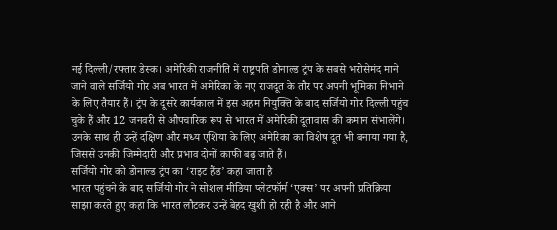नई दिल्ली/रफ्तार डेस्क। अमेरिकी राजनीति में राष्ट्रपति डोनाल्ड ट्रंप के सबसे भरोसेमंद माने जाने वाले सर्जियो गोर अब भारत में अमेरिका के नए राजदूत के तौर पर अपनी भूमिका निभाने के लिए तैयार हैं। ट्रंप के दूसरे कार्यकाल में इस अहम नियुक्ति के बाद सर्जियो गोर दिल्ली पहुंच चुके हैं और 12 जनवरी से औपचारिक रूप से भारत में अमेरिकी दूतावास की कमान संभालेंगे। उनके साथ ही उन्हें दक्षिण और मध्य एशिया के लिए अमेरिका का विशेष दूत भी बनाया गया है, जिससे उनकी जिम्मेदारी और प्रभाव दोनों काफी बढ़ जाते हैं।
सर्जियो गोर को डोनाल्ड ट्रंप का ‘राइट हैंड’ कहा जाता है
भारत पहुंचने के बाद सर्जियो गोर ने सोशल मीडिया प्लेटफॉर्म ‘एक्स’ पर अपनी प्रतिक्रिया साझा करते हुए कहा कि भारत लौटकर उन्हें बेहद खुशी हो रही है और आने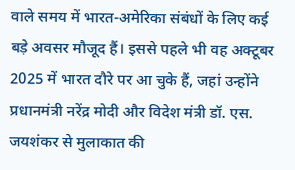वाले समय में भारत-अमेरिका संबंधों के लिए कई बड़े अवसर मौजूद हैं। इससे पहले भी वह अक्टूबर 2025 में भारत दौरे पर आ चुके हैं, जहां उन्होंने प्रधानमंत्री नरेंद्र मोदी और विदेश मंत्री डॉ. एस. जयशंकर से मुलाकात की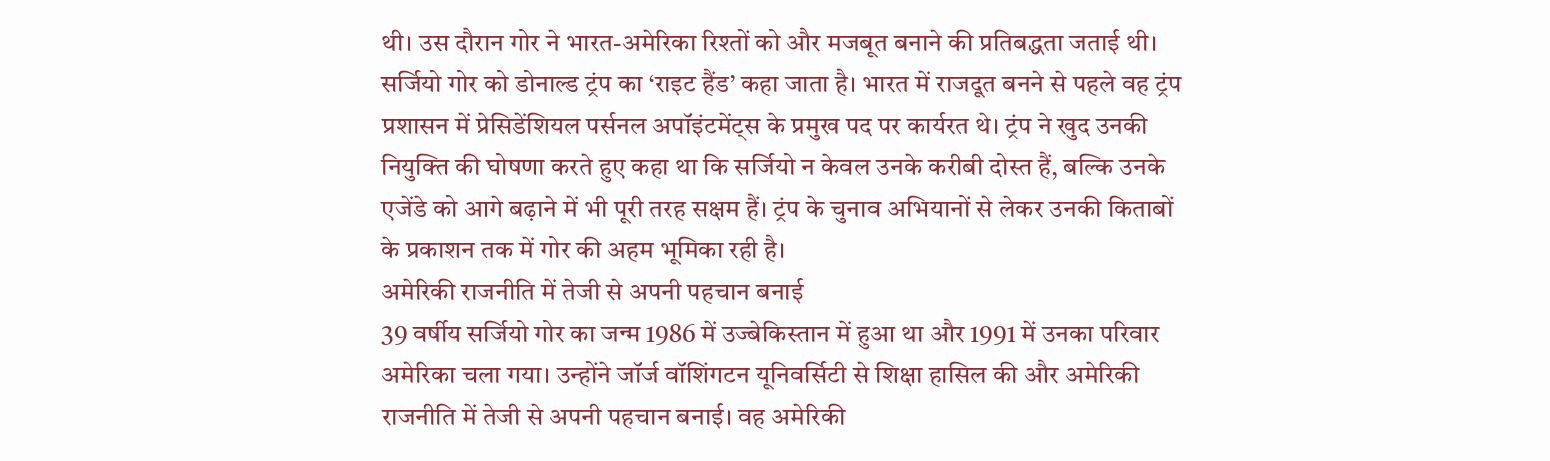थी। उस दौरान गोर ने भारत-अमेरिका रिश्तों को और मजबूत बनाने की प्रतिबद्धता जताई थी।
सर्जियो गोर को डोनाल्ड ट्रंप का ‘राइट हैंड’ कहा जाता है। भारत में राजदूत बनने से पहले वह ट्रंप प्रशासन में प्रेसिडेंशियल पर्सनल अपॉइंटमेंट्स के प्रमुख पद पर कार्यरत थे। ट्रंप ने खुद उनकी नियुक्ति की घोषणा करते हुए कहा था कि सर्जियो न केवल उनके करीबी दोस्त हैं, बल्कि उनके एजेंडे को आगे बढ़ाने में भी पूरी तरह सक्षम हैं। ट्रंप के चुनाव अभियानों से लेकर उनकी किताबों के प्रकाशन तक में गोर की अहम भूमिका रही है।
अमेरिकी राजनीति में तेजी से अपनी पहचान बनाई
39 वर्षीय सर्जियो गोर का जन्म 1986 में उज्बेकिस्तान में हुआ था और 1991 में उनका परिवार अमेरिका चला गया। उन्होंने जॉर्ज वॉशिंगटन यूनिवर्सिटी से शिक्षा हासिल की और अमेरिकी राजनीति में तेजी से अपनी पहचान बनाई। वह अमेरिकी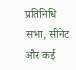प्रतिनिधि सभा, सीनेट और कई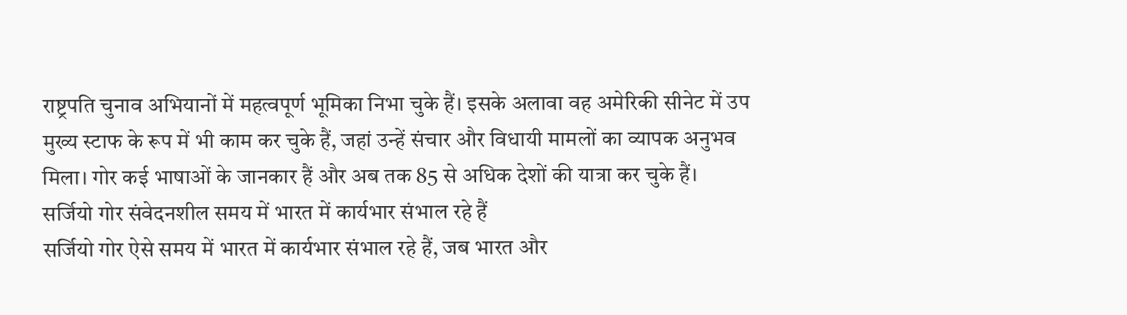राष्ट्रपति चुनाव अभियानों में महत्वपूर्ण भूमिका निभा चुके हैं। इसके अलावा वह अमेरिकी सीनेट में उप मुख्य स्टाफ के रूप में भी काम कर चुके हैं, जहां उन्हें संचार और विधायी मामलों का व्यापक अनुभव मिला। गोर कई भाषाओं के जानकार हैं और अब तक 85 से अधिक देशों की यात्रा कर चुके हैं।
सर्जियो गोर संवेदनशील समय में भारत में कार्यभार संभाल रहे हैं
सर्जियो गोर ऐसे समय में भारत में कार्यभार संभाल रहे हैं, जब भारत और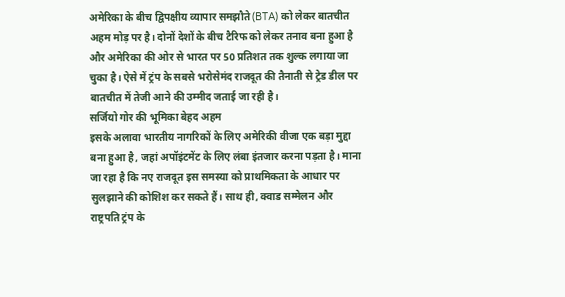अमेरिका के बीच द्विपक्षीय व्यापार समझौते (BTA) को लेकर बातचीत अहम मोड़ पर है। दोनों देशों के बीच टैरिफ को लेकर तनाव बना हुआ है और अमेरिका की ओर से भारत पर 50 प्रतिशत तक शुल्क लगाया जा चुका है। ऐसे में ट्रंप के सबसे भरोसेमंद राजदूत की तैनाती से ट्रेड डील पर बातचीत में तेजी आने की उम्मीद जताई जा रही है।
सर्जियो गोर की भूमिका बेहद अहम
इसके अलावा भारतीय नागरिकों के लिए अमेरिकी वीजा एक बड़ा मुद्दा बना हुआ है, जहां अपॉइंटमेंट के लिए लंबा इंतजार करना पड़ता है। माना जा रहा है कि नए राजदूत इस समस्या को प्राथमिकता के आधार पर सुलझाने की कोशिश कर सकते हैं। साथ ही, क्वाड सम्मेलन और राष्ट्रपति ट्रंप के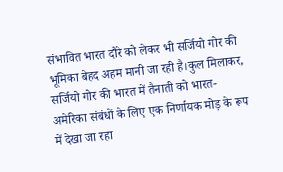संभावित भारत दौरे को लेकर भी सर्जियो गोर की भूमिका बेहद अहम मानी जा रही है।कुल मिलाकर, सर्जियो गोर की भारत में तैनाती को भारत-अमेरिका संबंधों के लिए एक निर्णायक मोड़ के रूप में देखा जा रहा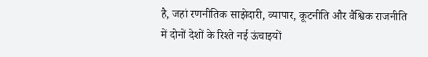है, जहां रणनीतिक साझेदारी, व्यापार, कूटनीति और वैश्विक राजनीति में दोनों देशों के रिश्ते नई ऊंचाइयों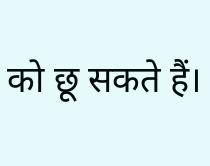को छू सकते हैं।